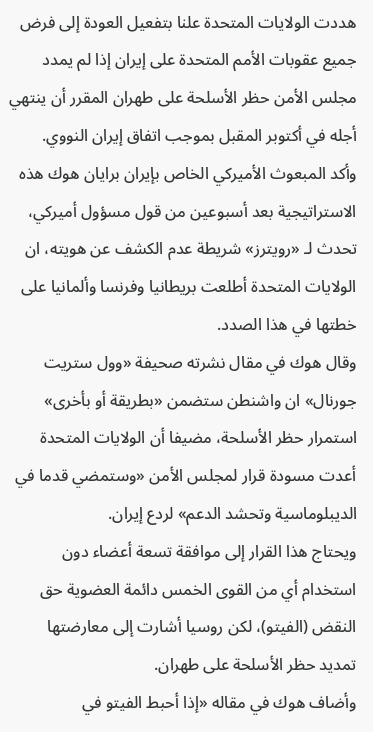هددت الولايات المتحدة علنا بتفعيل العودة إلى فرض جميع عقوبات الأمم المتحدة على إيران إذا لم يمدد مجلس الأمن حظر الأسلحة على طهران المقرر أن ينتهي أجله في أكتوبر المقبل بموجب اتفاق إيران النووي.
وأكد المبعوث الأميركي الخاص بإيران برايان هوك هذه الاستراتيجية بعد أسبوعين من قول مسؤول أميركي، تحدث لـ «رويترز» شريطة عدم الكشف عن هويته، ان الولايات المتحدة أطلعت بريطانيا وفرنسا وألمانيا على خطتها في هذا الصدد.
وقال هوك في مقال نشرته صحيفة «وول ستريت جورنال» ان واشنطن ستضمن «بطريقة أو بأخرى» استمرار حظر الأسلحة، مضيفا أن الولايات المتحدة أعدت مسودة قرار لمجلس الأمن «وستمضي قدما في الديبلوماسية وتحشد الدعم» لردع إيران.
ويحتاج هذا القرار إلى موافقة تسعة أعضاء دون استخدام أي من القوى الخمس دائمة العضوية حق النقض (الفيتو)، لكن روسيا أشارت إلى معارضتها تمديد حظر الأسلحة على طهران.
وأضاف هوك في مقاله «إذا أحبط الفيتو في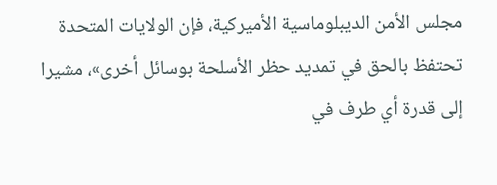مجلس الأمن الديبلوماسية الأميركية، فإن الولايات المتحدة تحتفظ بالحق في تمديد حظر الأسلحة بوسائل أخرى»، مشيرا إلى قدرة أي طرف في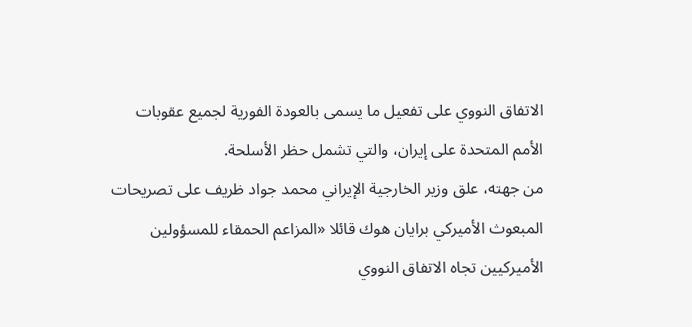الاتفاق النووي على تفعيل ما يسمى بالعودة الفورية لجميع عقوبات الأمم المتحدة على إيران، والتي تشمل حظر الأسلحة.
من جهته، علق وزير الخارجية الإيراني محمد جواد ظريف على تصريحات المبعوث الأميركي برايان هوك قائلا «المزاعم الحمقاء للمسؤولين الأميركيين تجاه الاتفاق النووي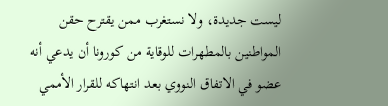ليست جديدة، ولا نستغرب ممن يقترح حقن المواطنين بالمطهرات للوقاية من كورونا أن يدعي أنه عضو في الاتفاق النووي بعد انتهاكه للقرار الأممي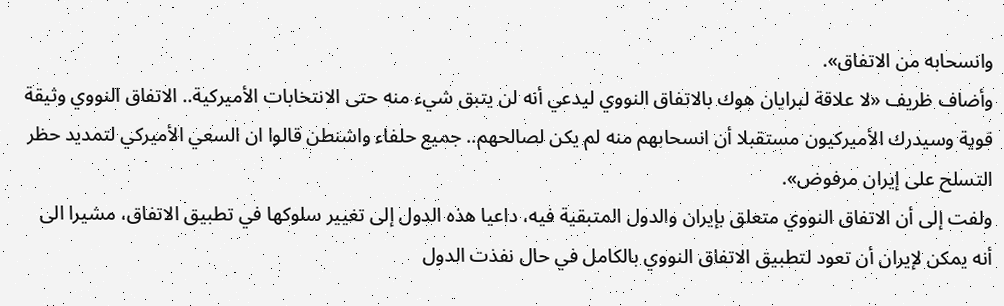وانسحابه من الاتفاق».
وأضاف ظريف «لا علاقة لبرايان هوك بالاتفاق النووي ليدعي أنه لن يتبق شيء منه حتى الانتخابات الأميركية.. الاتفاق النووي وثيقة قوية وسيدرك الأميركيون مستقبلا أن انسحابهم منه لم يكن لصالحهم.. جميع حلفاء واشنطن قالوا ان السعي الأميركي لتمديد حظر التسلح على إيران مرفوض».
ولفت إلى أن الاتفاق النووي متعلق بإيران والدول المتبقية فيه، داعيا هذه الدول إلى تغيير سلوكها في تطبيق الاتفاق، مشيرا الى أنه يمكن لإيران أن تعود لتطبيق الاتفاق النووي بالكامل في حال نفذت الدول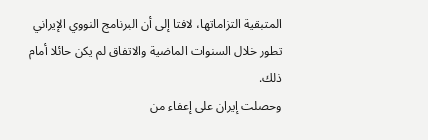المتبقية التزاماتها، لافتا إلى أن البرنامج النووي الإيراني تطور خلال السنوات الماضية والاتفاق لم يكن حائلا أمام ذلك.
وحصلت إيران على إعفاء من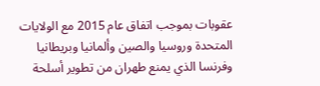عقوبات بموجب اتفاق عام 2015 مع الولايات المتحدة وروسيا والصين وألمانيا وبريطانيا وفرنسا الذي يمنع طهران من تطوير أسلحة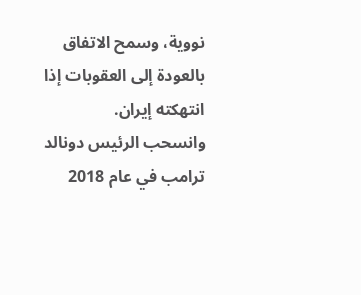نووية، وسمح الاتفاق بالعودة إلى العقوبات إذا انتهكته إيران.
وانسحب الرئيس دونالد ترامب في عام 2018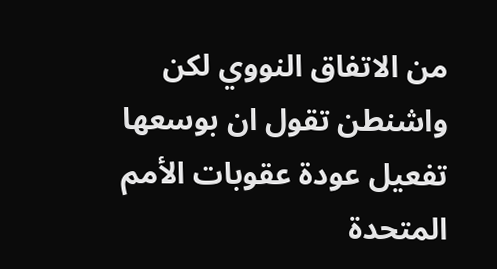من الاتفاق النووي لكن واشنطن تقول ان بوسعها تفعيل عودة عقوبات الأمم المتحدة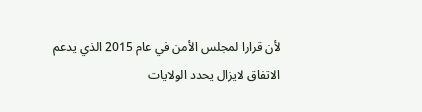لأن قرارا لمجلس الأمن في عام 2015 الذي يدعم الاتفاق لايزال يحدد الولايات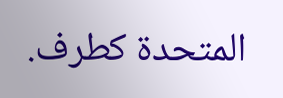المتحدة كطرف.